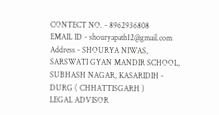CONTECT NO. - 8962936808
EMAIL ID - shouryapath12@gmail.com
Address - SHOURYA NIWAS, SARSWATI GYAN MANDIR SCHOOL, SUBHASH NAGAR, KASARIDIH - DURG ( CHHATTISGARH )
LEGAL ADVISOR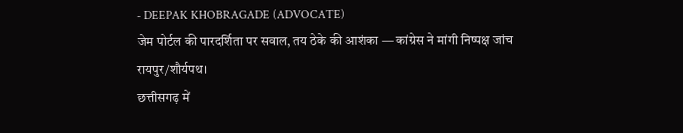- DEEPAK KHOBRAGADE (ADVOCATE)
जेम पोर्टल की पारदर्शिता पर सवाल, तय ठेके की आशंका — कांग्रेस ने मांगी निष्पक्ष जांच
रायपुर/शौर्यपथ।
छत्तीसगढ़ में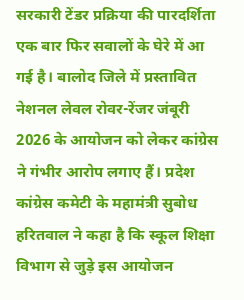सरकारी टेंडर प्रक्रिया की पारदर्शिता एक बार फिर सवालों के घेरे में आ गई है। बालोद जिले में प्रस्तावित नेशनल लेवल रोवर-रेंजर जंबूरी 2026 के आयोजन को लेकर कांग्रेस ने गंभीर आरोप लगाए हैं। प्रदेश कांग्रेस कमेटी के महामंत्री सुबोध हरितवाल ने कहा है कि स्कूल शिक्षा विभाग से जुड़े इस आयोजन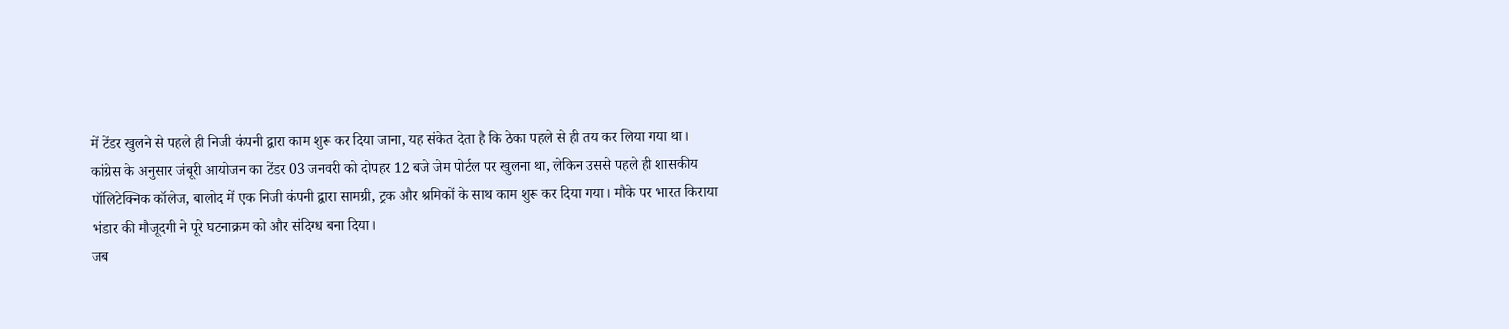में टेंडर खुलने से पहले ही निजी कंपनी द्वारा काम शुरू कर दिया जाना, यह संकेत देता है कि ठेका पहले से ही तय कर लिया गया था।
कांग्रेस के अनुसार जंबूरी आयोजन का टेंडर 03 जनवरी को दोपहर 12 बजे जेम पोर्टल पर खुलना था, लेकिन उससे पहले ही शासकीय पॉलिटेक्निक कॉलेज, बालोद में एक निजी कंपनी द्वारा सामग्री, ट्रक और श्रमिकों के साथ काम शुरू कर दिया गया। मौके पर भारत किराया भंडार की मौजूदगी ने पूरे घटनाक्रम को और संदिग्ध बना दिया।
जब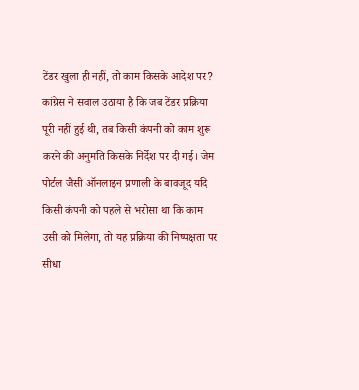टेंडर खुला ही नहीं, तो काम किसके आदेश पर?
कांग्रेस ने सवाल उठाया है कि जब टेंडर प्रक्रिया पूरी नहीं हुई थी, तब किसी कंपनी को काम शुरू करने की अनुमति किसके निर्देश पर दी गई। जेम पोर्टल जैसी ऑनलाइन प्रणाली के बावजूद यदि किसी कंपनी को पहले से भरोसा था कि काम उसी को मिलेगा, तो यह प्रक्रिया की निष्पक्षता पर सीधा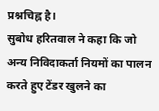प्रश्नचिह्न है।
सुबोध हरितवाल ने कहा कि जो अन्य निविदाकर्ता नियमों का पालन करते हुए टेंडर खुलने का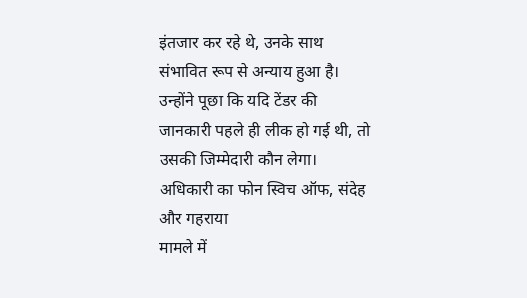इंतजार कर रहे थे, उनके साथ संभावित रूप से अन्याय हुआ है। उन्होंने पूछा कि यदि टेंडर की जानकारी पहले ही लीक हो गई थी, तो उसकी जिम्मेदारी कौन लेगा।
अधिकारी का फोन स्विच ऑफ, संदेह और गहराया
मामले में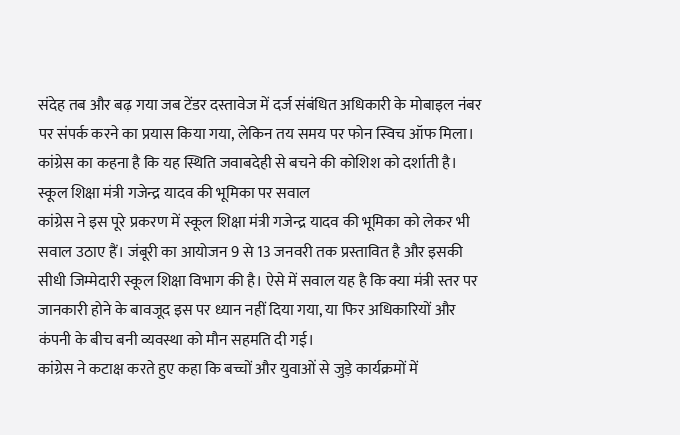संदेह तब और बढ़ गया जब टेंडर दस्तावेज में दर्ज संबंधित अधिकारी के मोबाइल नंबर पर संपर्क करने का प्रयास किया गया, लेकिन तय समय पर फोन स्विच ऑफ मिला। कांग्रेस का कहना है कि यह स्थिति जवाबदेही से बचने की कोशिश को दर्शाती है।
स्कूल शिक्षा मंत्री गजेन्द्र यादव की भूमिका पर सवाल
कांग्रेस ने इस पूरे प्रकरण में स्कूल शिक्षा मंत्री गजेन्द्र यादव की भूमिका को लेकर भी सवाल उठाए हैं। जंबूरी का आयोजन 9 से 13 जनवरी तक प्रस्तावित है और इसकी सीधी जिम्मेदारी स्कूल शिक्षा विभाग की है। ऐसे में सवाल यह है कि क्या मंत्री स्तर पर जानकारी होने के बावजूद इस पर ध्यान नहीं दिया गया, या फिर अधिकारियों और कंपनी के बीच बनी व्यवस्था को मौन सहमति दी गई।
कांग्रेस ने कटाक्ष करते हुए कहा कि बच्चों और युवाओं से जुड़े कार्यक्रमों में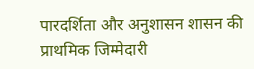पारदर्शिता और अनुशासन शासन की प्राथमिक जिम्मेदारी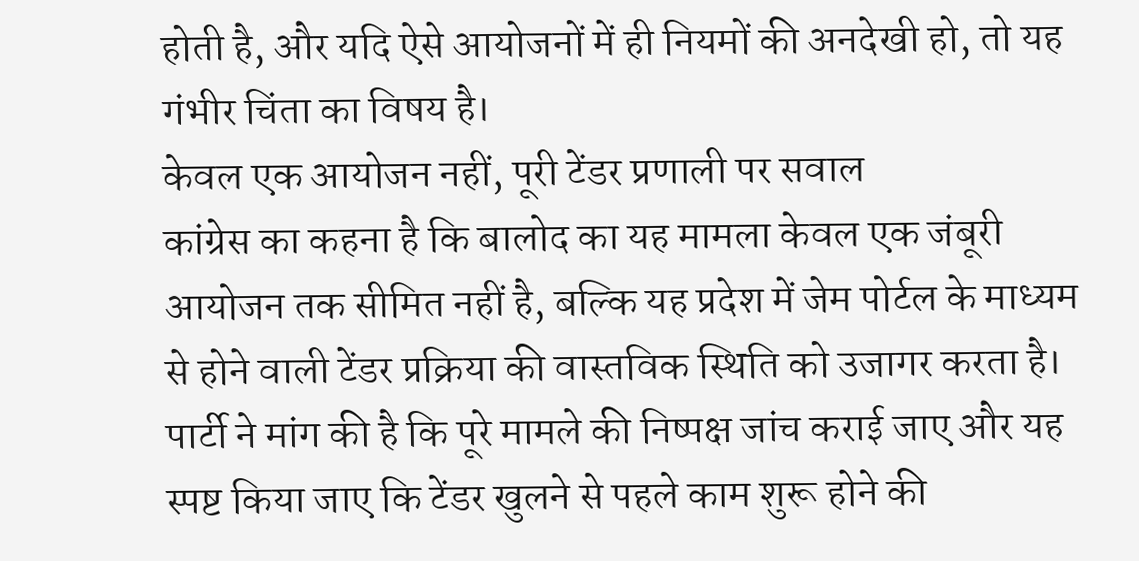होती है, और यदि ऐसे आयोजनों में ही नियमों की अनदेखी हो, तो यह गंभीर चिंता का विषय है।
केवल एक आयोजन नहीं, पूरी टेंडर प्रणाली पर सवाल
कांग्रेस का कहना है कि बालोद का यह मामला केवल एक जंबूरी आयोजन तक सीमित नहीं है, बल्कि यह प्रदेश में जेम पोर्टल के माध्यम से होने वाली टेंडर प्रक्रिया की वास्तविक स्थिति को उजागर करता है। पार्टी ने मांग की है कि पूरे मामले की निष्पक्ष जांच कराई जाए और यह स्पष्ट किया जाए कि टेंडर खुलने से पहले काम शुरू होने की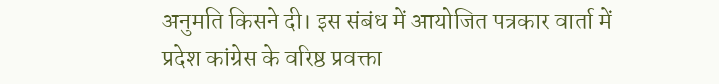अनुमति किसने दी। इस संबंध में आयोजित पत्रकार वार्ता में प्रदेश कांग्रेस के वरिष्ठ प्रवक्ता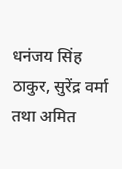धनंजय सिंह ठाकुर, सुरेंद्र वर्मा तथा अमित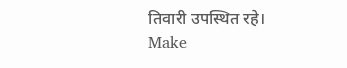तिवारी उपस्थित रहे।
Make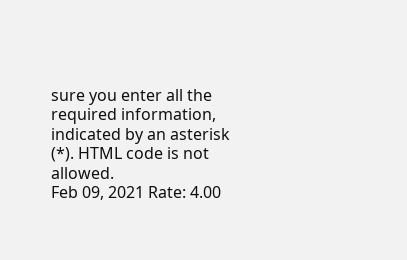sure you enter all the required information, indicated by an asterisk (*). HTML code is not allowed.
Feb 09, 2021 Rate: 4.00